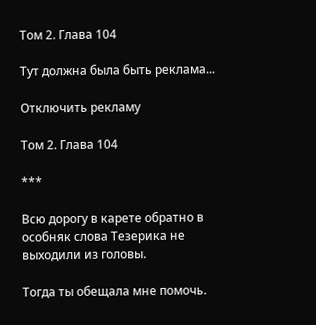Том 2. Глава 104

Тут должна была быть реклама...

Отключить рекламу

Том 2. Глава 104

***

Всю дорогу в карете обратно в особняк слова Тезерика не выходили из головы.

Тогда ты обещала мне помочь.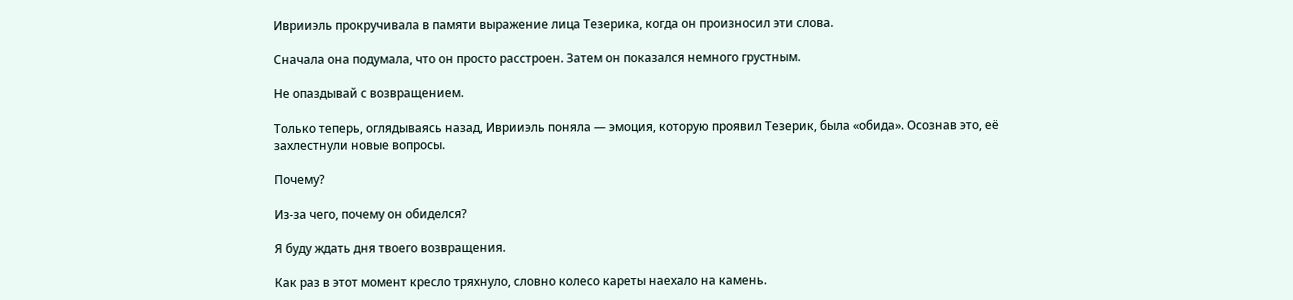Иврииэль прокручивала в памяти выражение лица Тезерика, когда он произносил эти слова.

Сначала она подумала, что он просто расстроен. Затем он показался немного грустным.

Не опаздывай с возвращением.

Только теперь, оглядываясь назад, Иврииэль поняла — эмоция, которую проявил Тезерик, была «обида». Осознав это, её захлестнули новые вопросы.

Почему?

Из-за чего, почему он обиделся?

Я буду ждать дня твоего возвращения.

Как раз в этот момент кресло тряхнуло, словно колесо кареты наехало на камень.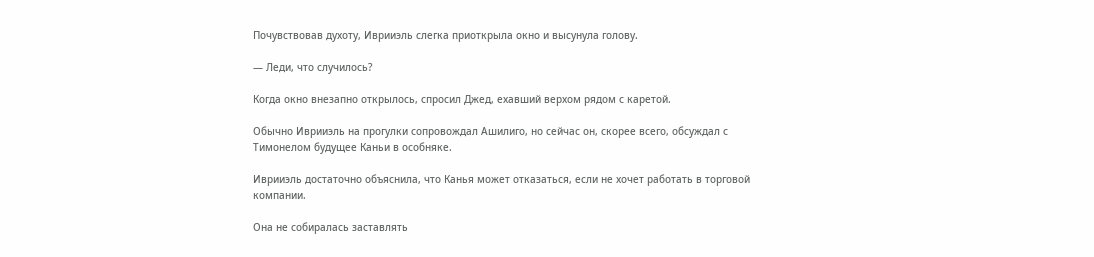Почувствовав духоту, Иврииэль слегка приоткрыла окно и высунула голову.

— Леди, что случилось?

Когда окно внезапно открылось, спросил Джед, ехавший верхом рядом с каретой.

Обычно Иврииэль на прогулки сопровождал Ашилиго, но сейчас он, скорее всего, обсуждал с Тимонелом будущее Каньи в особняке.

Иврииэль достаточно объяснила, что Канья может отказаться, если не хочет работать в торговой компании.

Она не собиралась заставлять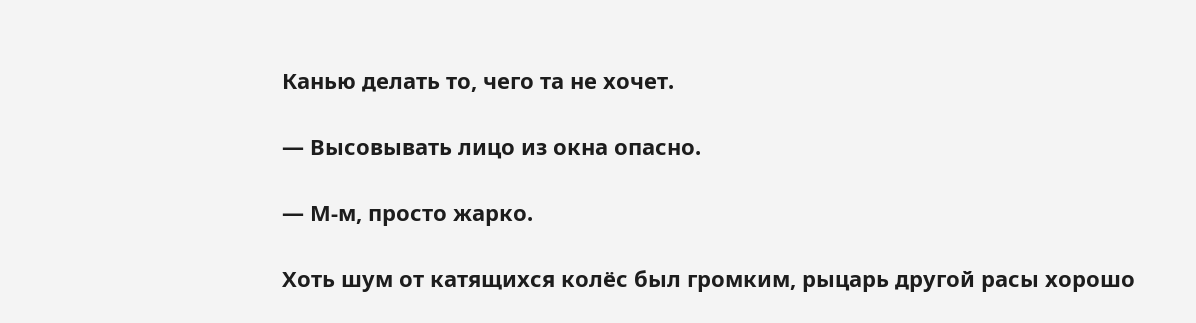Канью делать то, чего та не хочет.

— Высовывать лицо из окна опасно.

— М-м, просто жарко.

Хоть шум от катящихся колёс был громким, рыцарь другой расы хорошо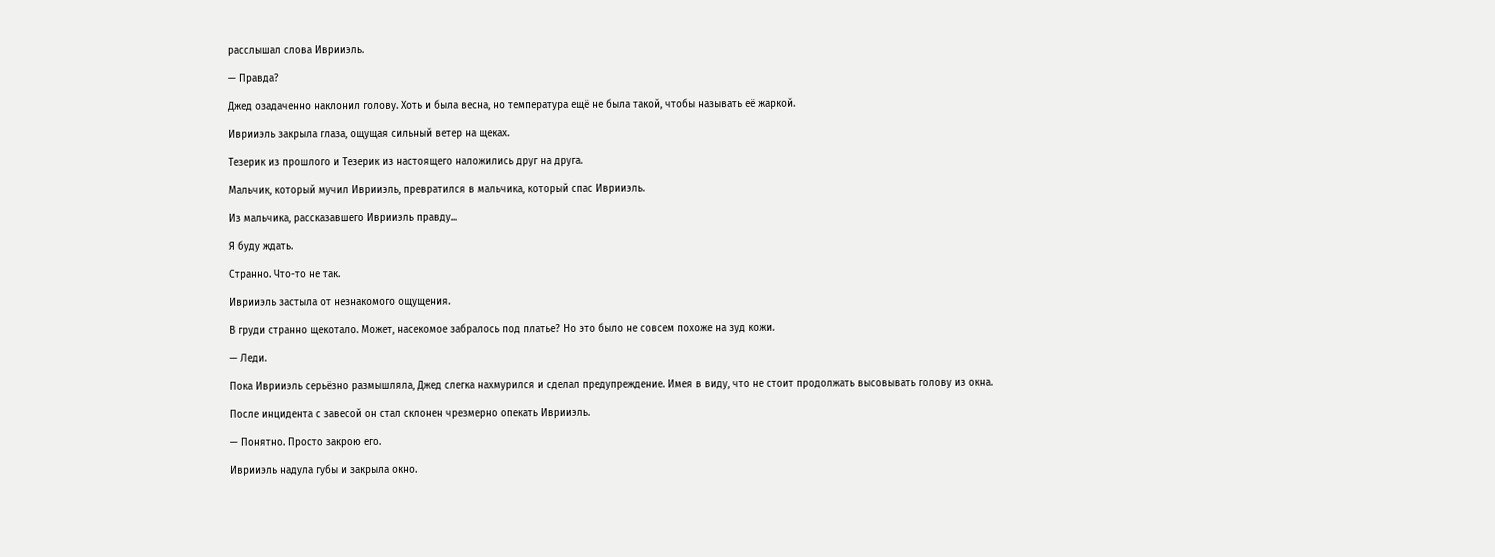расслышал слова Иврииэль.

— Правда?

Джед озадаченно наклонил голову. Хоть и была весна, но температура ещё не была такой, чтобы называть её жаркой.

Иврииэль закрыла глаза, ощущая сильный ветер на щеках.

Тезерик из прошлого и Тезерик из настоящего наложились друг на друга.

Мальчик, который мучил Иврииэль, превратился в мальчика, который спас Иврииэль.

Из мальчика, рассказавшего Иврииэль правду...

Я буду ждать.

Странно. Что-то не так.

Иврииэль застыла от незнакомого ощущения.

В груди странно щекотало. Может, насекомое забралось под платье? Но это было не совсем похоже на зуд кожи.

— Леди.

Пока Иврииэль серьёзно размышляла, Джед слегка нахмурился и сделал предупреждение. Имея в виду, что не стоит продолжать высовывать голову из окна.

После инцидента с завесой он стал склонен чрезмерно опекать Иврииэль.

— Понятно. Просто закрою его.

Иврииэль надула губы и закрыла окно.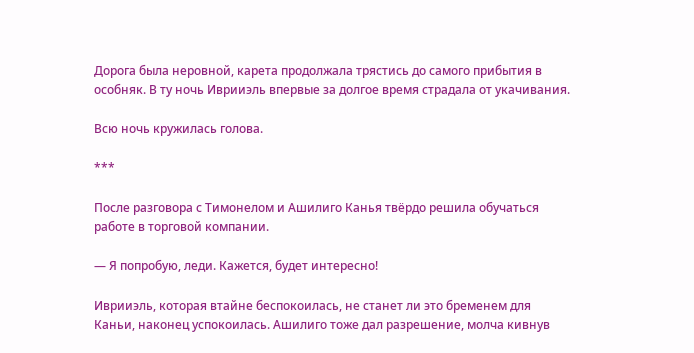Дорога была неровной, карета продолжала трястись до самого прибытия в особняк. В ту ночь Иврииэль впервые за долгое время страдала от укачивания.

Всю ночь кружилась голова.

***

После разговора с Тимонелом и Ашилиго Канья твёрдо решила обучаться работе в торговой компании.

— Я попробую, леди. Кажется, будет интересно!

Иврииэль, которая втайне беспокоилась, не станет ли это бременем для Каньи, наконец успокоилась. Ашилиго тоже дал разрешение, молча кивнув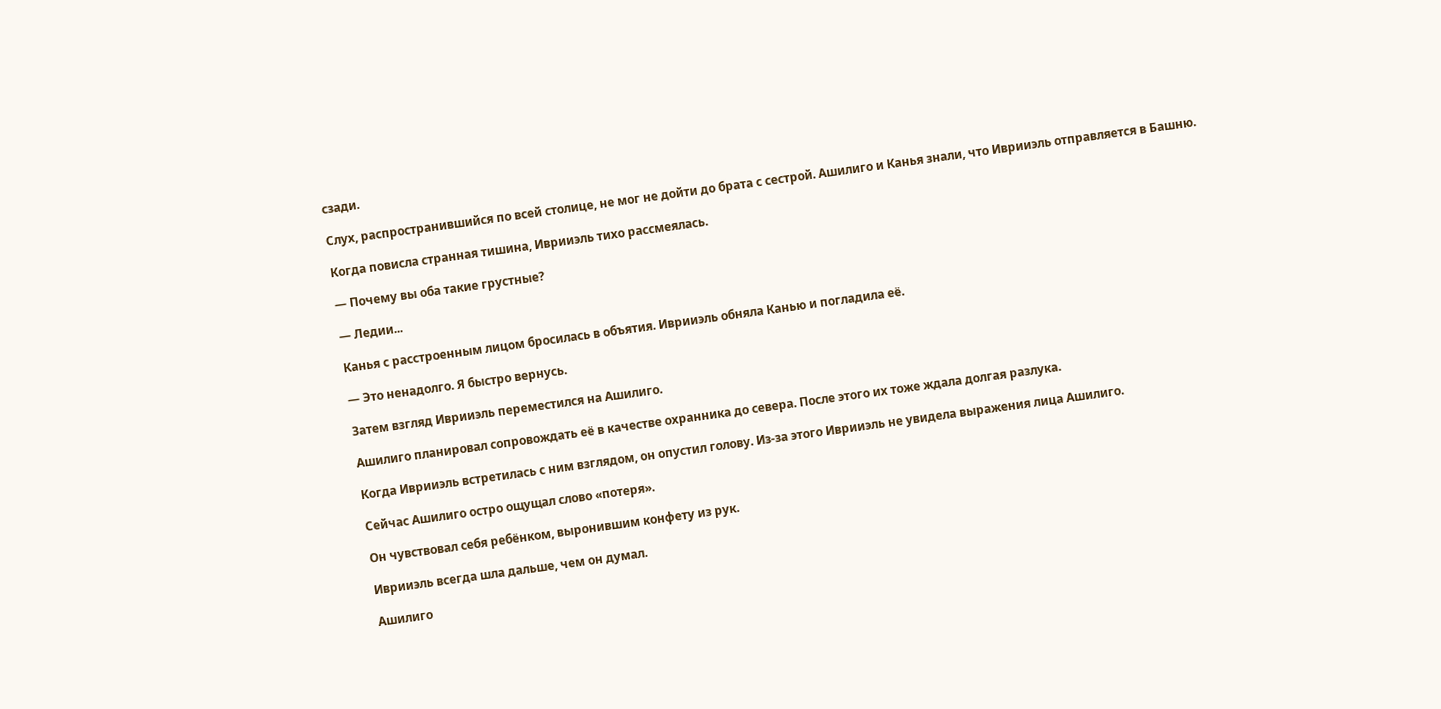сзади.

Слух, распространившийся по всей столице, не мог не дойти до брата с сестрой. Ашилиго и Канья знали, что Иврииэль отправляется в Башню.

Когда повисла странная тишина, Иврииэль тихо рассмеялась.

— Почему вы оба такие грустные?

— Ледии...

Канья с расстроенным лицом бросилась в объятия. Иврииэль обняла Канью и погладила её.

— Это ненадолго. Я быстро вернусь.

Затем взгляд Иврииэль переместился на Ашилиго.

Ашилиго планировал сопровождать её в качестве охранника до севера. После этого их тоже ждала долгая разлука.

Когда Иврииэль встретилась с ним взглядом, он опустил голову. Из-за этого Иврииэль не увидела выражения лица Ашилиго.

Сейчас Ашилиго остро ощущал слово «потеря».

Он чувствовал себя ребёнком, выронившим конфету из рук.

Иврииэль всегда шла дальше, чем он думал.

Ашилиго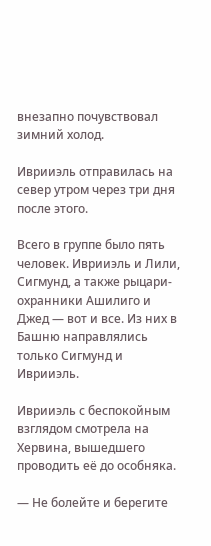внезапно почувствовал зимний холод.

Иврииэль отправилась на север утром через три дня после этого.

Всего в группе было пять человек. Иврииэль и Лили, Сигмунд, а также рыцари-охранники Ашилиго и Джед — вот и все. Из них в Башню направлялись только Сигмунд и Иврииэль.

Иврииэль с беспокойным взглядом смотрела на Хервина, вышедшего проводить её до особняка.

— Не болейте и берегите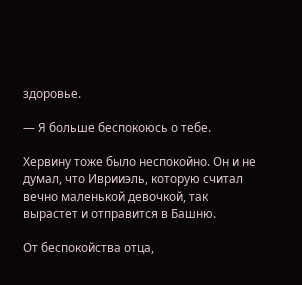здоровье.

— Я больше беспокоюсь о тебе.

Хервину тоже было неспокойно. Он и не думал, что Иврииэль, которую считал вечно маленькой девочкой, так вырастет и отправится в Башню.

От беспокойства отца,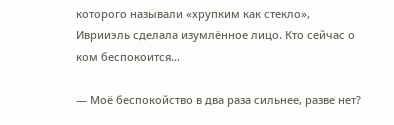которого называли «хрупким как стекло», Иврииэль сделала изумлённое лицо. Кто сейчас о ком беспокоится...

— Моё беспокойство в два раза сильнее, разве нет?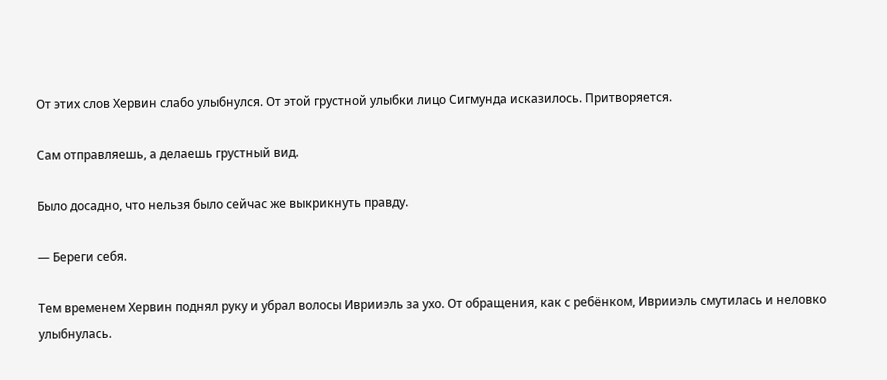От этих слов Хервин слабо улыбнулся. От этой грустной улыбки лицо Сигмунда исказилось. Притворяется.

Сам отправляешь, а делаешь грустный вид.

Было досадно, что нельзя было сейчас же выкрикнуть правду.

— Береги себя.

Тем временем Хервин поднял руку и убрал волосы Иврииэль за ухо. От обращения, как с ребёнком, Иврииэль смутилась и неловко улыбнулась.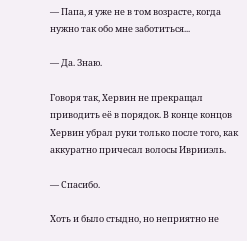— Папа, я уже не в том возрасте, когда нужно так обо мне заботиться...

— Да. Знаю.

Говоря так, Хервин не прекращал приводить её в порядок. В конце концов Хервин убрал руки только после того, как аккуратно причесал волосы Иврииэль.

— Спасибо.

Хоть и было стыдно, но неприятно не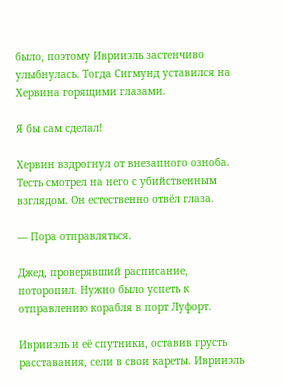было, поэтому Иврииэль застенчиво улыбнулась. Тогда Сигмунд уставился на Хервина горящими глазами.

Я бы сам сделал!

Хервин вздрогнул от внезапного озноба. Тесть смотрел на него с убийственным взглядом. Он естественно отвёл глаза.

— Пора отправляться.

Джед, проверявший расписание, поторопил. Нужно было успеть к отправлению корабля в порт Луфорт.

Иврииэль и её спутники, оставив грусть расставания, сели в свои кареты. Иврииэль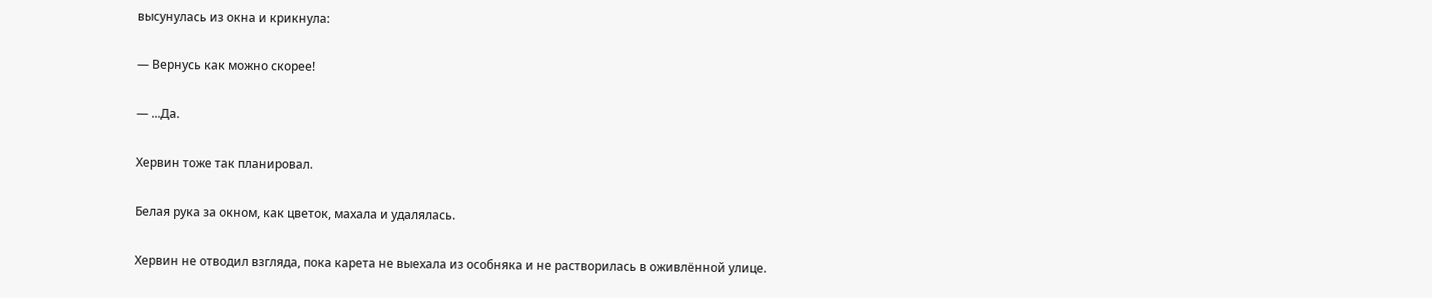высунулась из окна и крикнула:

— Вернусь как можно скорее!

— ...Да.

Хервин тоже так планировал.

Белая рука за окном, как цветок, махала и удалялась.

Хервин не отводил взгляда, пока карета не выехала из особняка и не растворилась в оживлённой улице.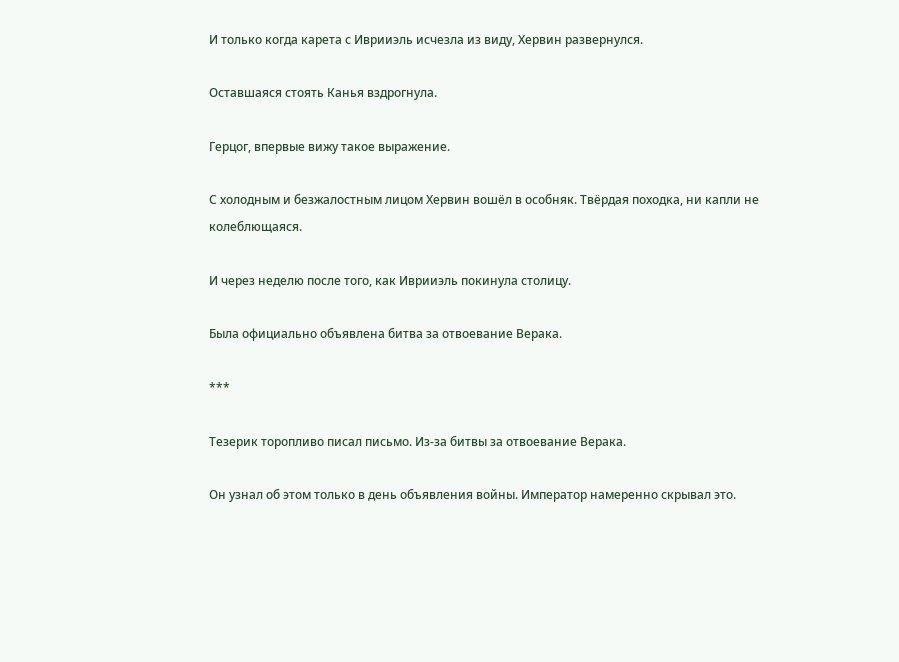И только когда карета с Иврииэль исчезла из виду, Хервин развернулся.

Оставшаяся стоять Канья вздрогнула.

Герцог, впервые вижу такое выражение.

С холодным и безжалостным лицом Хервин вошёл в особняк. Твёрдая походка, ни капли не колеблющаяся.

И через неделю после того, как Иврииэль покинула столицу.

Была официально объявлена битва за отвоевание Верака.

***

Тезерик торопливо писал письмо. Из-за битвы за отвоевание Верака.

Он узнал об этом только в день объявления войны. Император намеренно скрывал это.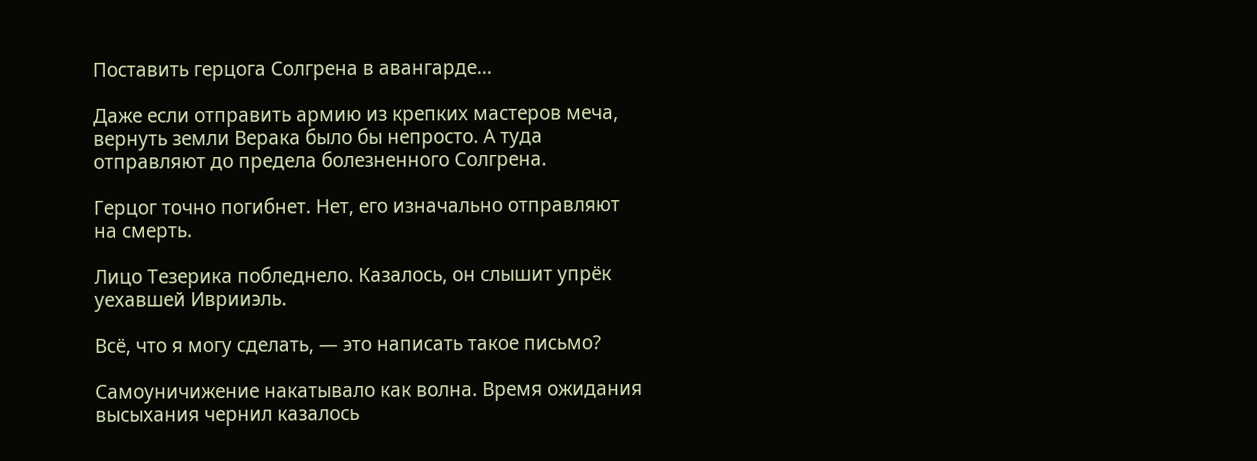Поставить герцога Солгрена в авангарде...

Даже если отправить армию из крепких мастеров меча, вернуть земли Верака было бы непросто. А туда отправляют до предела болезненного Солгрена.

Герцог точно погибнет. Нет, его изначально отправляют на смерть.

Лицо Тезерика побледнело. Казалось, он слышит упрёк уехавшей Иврииэль.

Всё, что я могу сделать, — это написать такое письмо?

Самоуничижение накатывало как волна. Время ожидания высыхания чернил казалось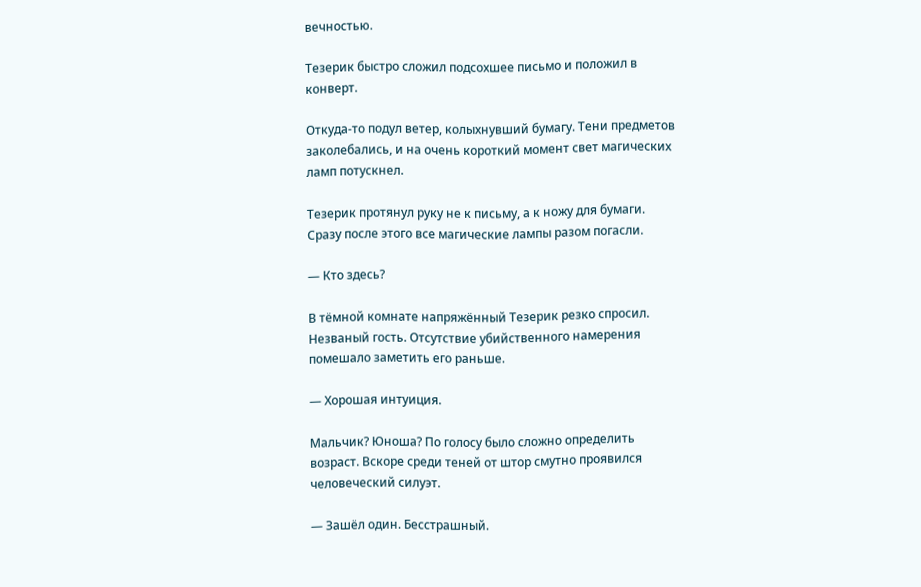вечностью.

Тезерик быстро сложил подсохшее письмо и положил в конверт.

Откуда-то подул ветер, колыхнувший бумагу. Тени предметов заколебались, и на очень короткий момент свет магических ламп потускнел.

Тезерик протянул руку не к письму, а к ножу для бумаги. Сразу после этого все магические лампы разом погасли.

— Кто здесь?

В тёмной комнате напряжённый Тезерик резко спросил. Незваный гость. Отсутствие убийственного намерения помешало заметить его раньше.

— Хорошая интуиция.

Мальчик? Юноша? По голосу было сложно определить возраст. Вскоре среди теней от штор смутно проявился человеческий силуэт.

— Зашёл один. Бесстрашный.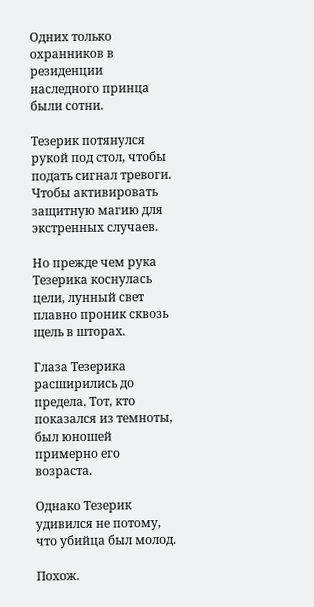Одних только охранников в резиденции наследного принца были сотни.

Тезерик потянулся рукой под стол, чтобы подать сигнал тревоги. Чтобы активировать защитную магию для экстренных случаев.

Но прежде чем рука Тезерика коснулась цели, лунный свет плавно проник сквозь щель в шторах.

Глаза Тезерика расширились до предела. Тот, кто показался из темноты, был юношей примерно его возраста.

Однако Тезерик удивился не потому, что убийца был молод.

Похож.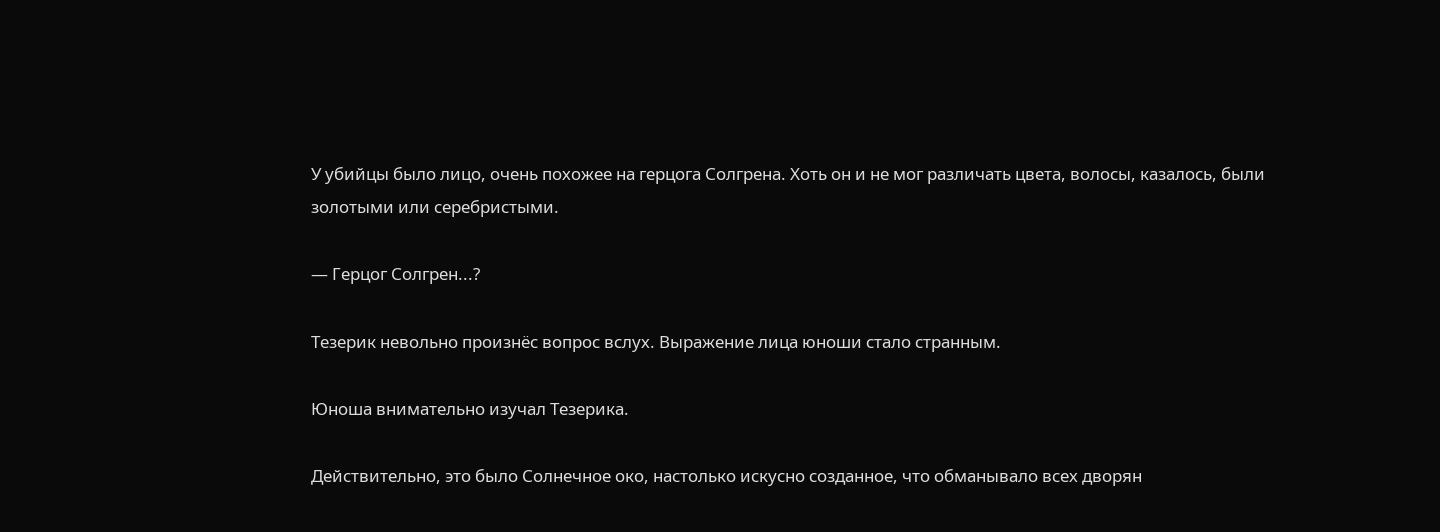У убийцы было лицо, очень похожее на герцога Солгрена. Хоть он и не мог различать цвета, волосы, казалось, были золотыми или серебристыми.

— Герцог Солгрен...?

Тезерик невольно произнёс вопрос вслух. Выражение лица юноши стало странным.

Юноша внимательно изучал Тезерика.

Действительно, это было Солнечное око, настолько искусно созданное, что обманывало всех дворян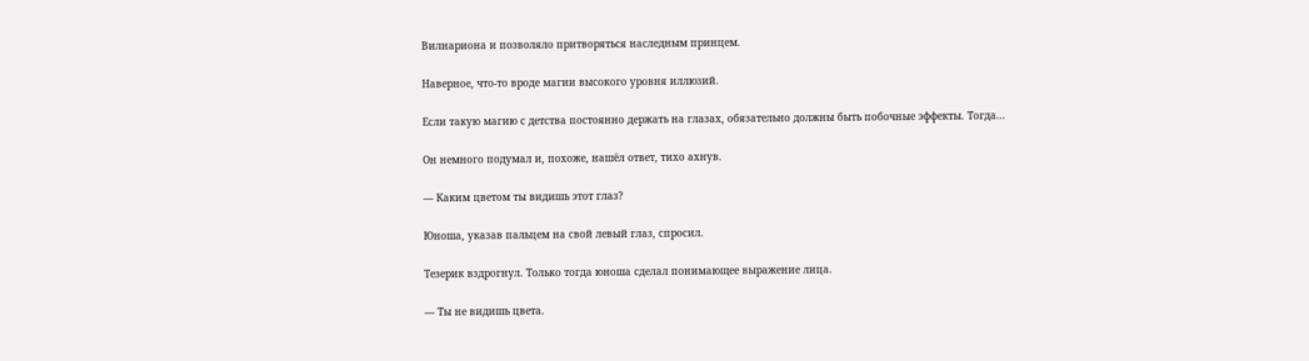Вилнариона и позволяло притворяться наследным принцем.

Наверное, что-то вроде магии высокого уровня иллюзий.

Если такую магию с детства постоянно держать на глазах, обязательно должны быть побочные эффекты. Тогда...

Он немного подумал и, похоже, нашёл ответ, тихо ахнув.

— Каким цветом ты видишь этот глаз?

Юноша, указав пальцем на свой левый глаз, спросил.

Тезерик вздрогнул. Только тогда юноша сделал понимающее выражение лица.

— Ты не видишь цвета.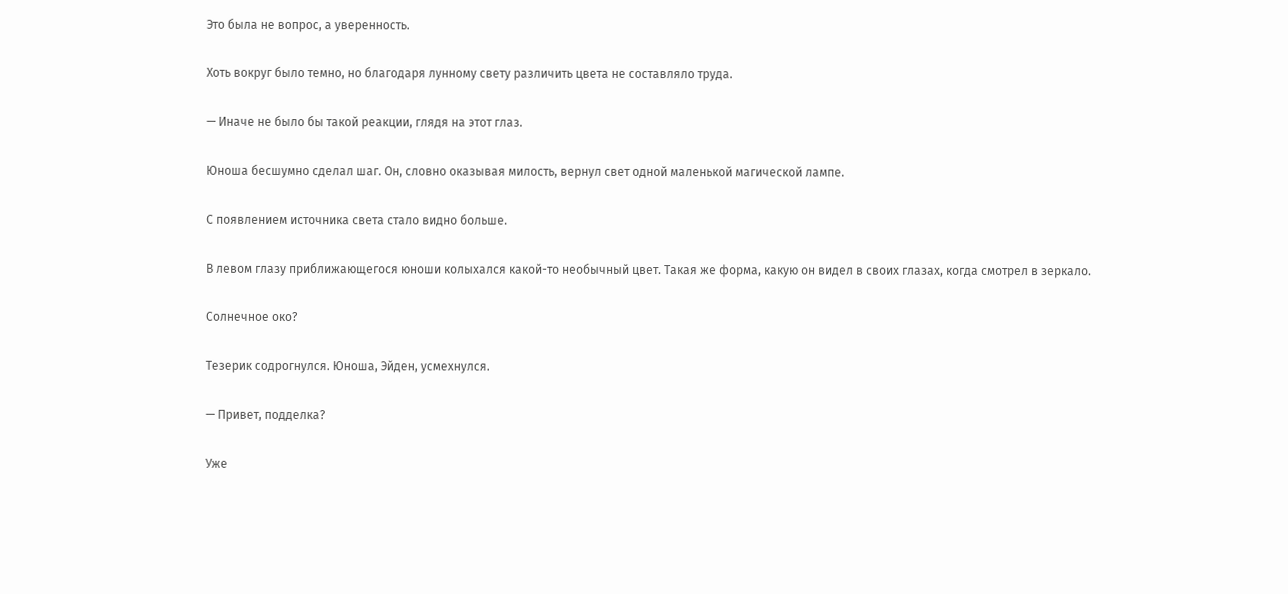Это была не вопрос, а уверенность.

Хоть вокруг было темно, но благодаря лунному свету различить цвета не составляло труда.

— Иначе не было бы такой реакции, глядя на этот глаз.

Юноша бесшумно сделал шаг. Он, словно оказывая милость, вернул свет одной маленькой магической лампе.

С появлением источника света стало видно больше.

В левом глазу приближающегося юноши колыхался какой-то необычный цвет. Такая же форма, какую он видел в своих глазах, когда смотрел в зеркало.

Солнечное око?

Тезерик содрогнулся. Юноша, Эйден, усмехнулся.

— Привет, подделка?

Уже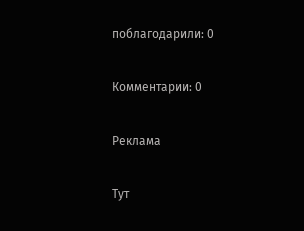поблагодарили: 0

Комментарии: 0

Реклама

Тут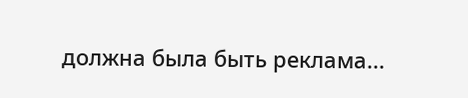должна была быть реклама...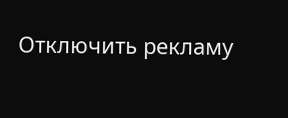Отключить рекламу